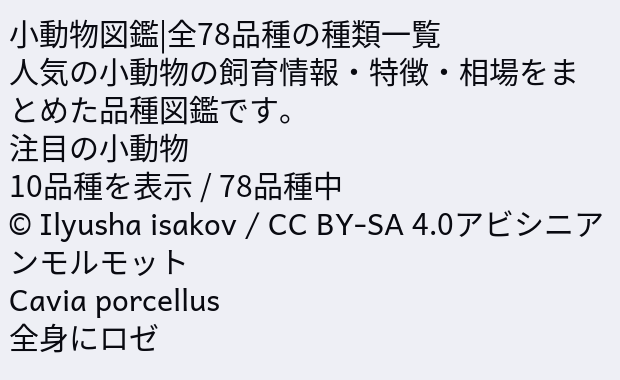小動物図鑑|全78品種の種類一覧
人気の小動物の飼育情報・特徴・相場をまとめた品種図鑑です。
注目の小動物
10品種を表示 / 78品種中
© Ilyusha isakov / CC BY-SA 4.0アビシニアンモルモット
Cavia porcellus
全身にロゼ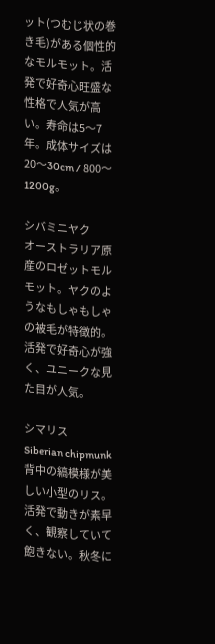ット(つむじ状の巻き毛)がある個性的なモルモット。活発で好奇心旺盛な性格で人気が高い。寿命は5〜7年。成体サイズは20〜30cm / 800〜1200g。

シバミニヤク
オーストラリア原産のロゼットモルモット。ヤクのようなもしゃもしゃの被毛が特徴的。活発で好奇心が強く、ユニークな見た目が人気。

シマリス
Siberian chipmunk
背中の縞模様が美しい小型のリス。活発で動きが素早く、観察していて飽きない。秋冬に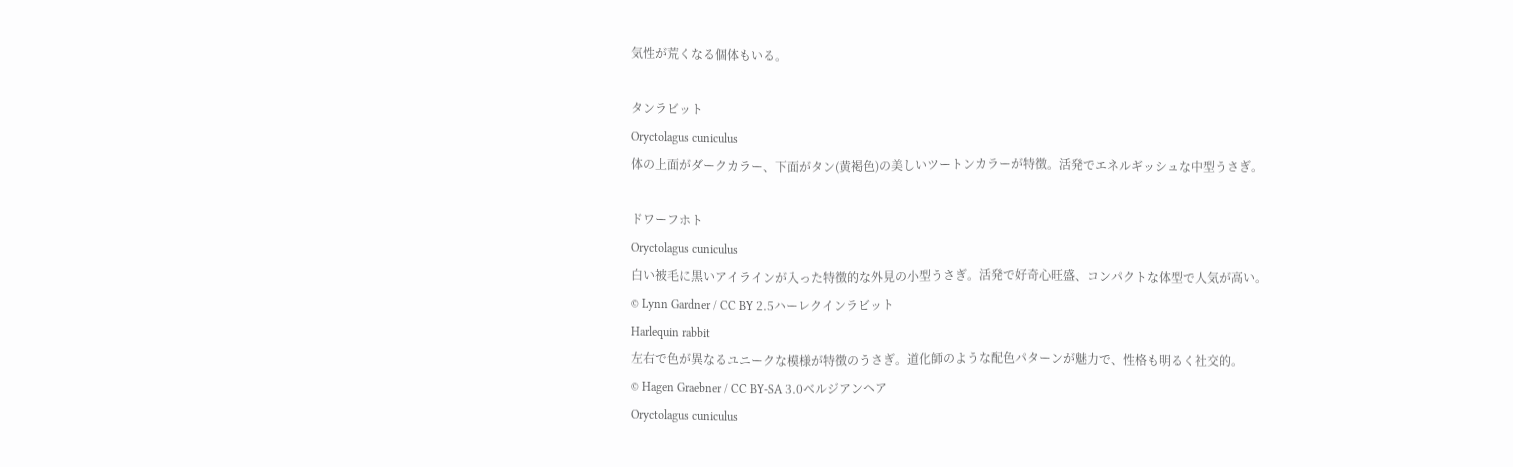気性が荒くなる個体もいる。

タンラビット
Oryctolagus cuniculus
体の上面がダークカラー、下面がタン(黄褐色)の美しいツートンカラーが特徴。活発でエネルギッシュな中型うさぎ。

ドワーフホト
Oryctolagus cuniculus
白い被毛に黒いアイラインが入った特徴的な外見の小型うさぎ。活発で好奇心旺盛、コンパクトな体型で人気が高い。
© Lynn Gardner / CC BY 2.5ハーレクインラビット
Harlequin rabbit
左右で色が異なるユニークな模様が特徴のうさぎ。道化師のような配色パターンが魅力で、性格も明るく社交的。
© Hagen Graebner / CC BY-SA 3.0ベルジアンヘア
Oryctolagus cuniculus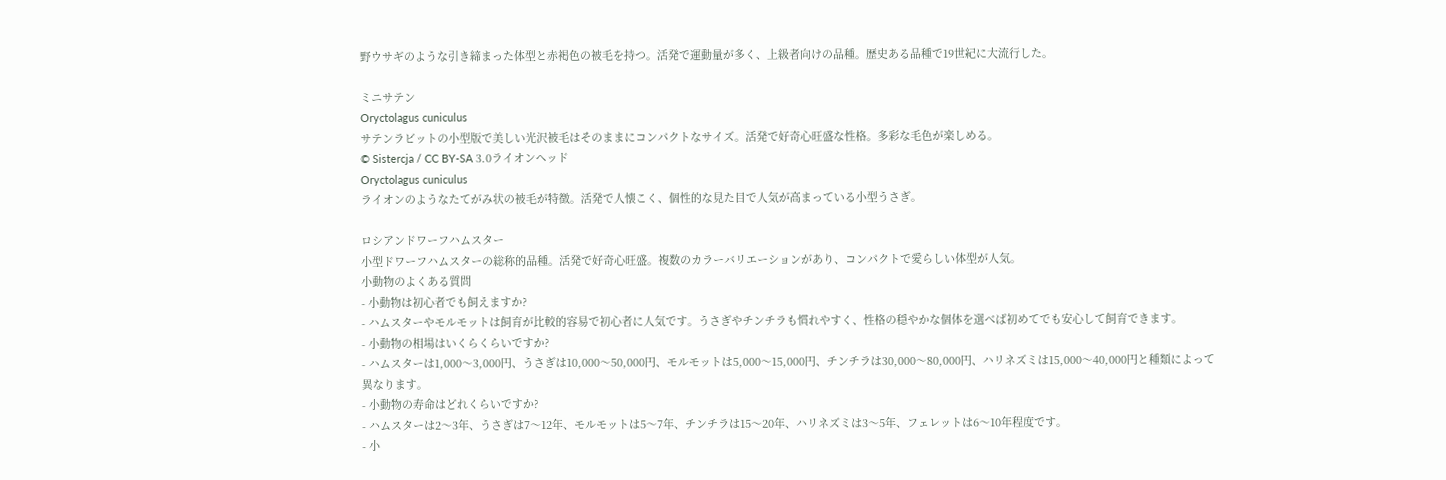野ウサギのような引き締まった体型と赤褐色の被毛を持つ。活発で運動量が多く、上級者向けの品種。歴史ある品種で19世紀に大流行した。

ミニサテン
Oryctolagus cuniculus
サテンラビットの小型版で美しい光沢被毛はそのままにコンパクトなサイズ。活発で好奇心旺盛な性格。多彩な毛色が楽しめる。
© Sistercja / CC BY-SA 3.0ライオンヘッド
Oryctolagus cuniculus
ライオンのようなたてがみ状の被毛が特徴。活発で人懐こく、個性的な見た目で人気が高まっている小型うさぎ。

ロシアンドワーフハムスター
小型ドワーフハムスターの総称的品種。活発で好奇心旺盛。複数のカラーバリエーションがあり、コンパクトで愛らしい体型が人気。
小動物のよくある質問
- 小動物は初心者でも飼えますか?
- ハムスターやモルモットは飼育が比較的容易で初心者に人気です。うさぎやチンチラも慣れやすく、性格の穏やかな個体を選べば初めてでも安心して飼育できます。
- 小動物の相場はいくらくらいですか?
- ハムスターは1,000〜3,000円、うさぎは10,000〜50,000円、モルモットは5,000〜15,000円、チンチラは30,000〜80,000円、ハリネズミは15,000〜40,000円と種類によって異なります。
- 小動物の寿命はどれくらいですか?
- ハムスターは2〜3年、うさぎは7〜12年、モルモットは5〜7年、チンチラは15〜20年、ハリネズミは3〜5年、フェレットは6〜10年程度です。
- 小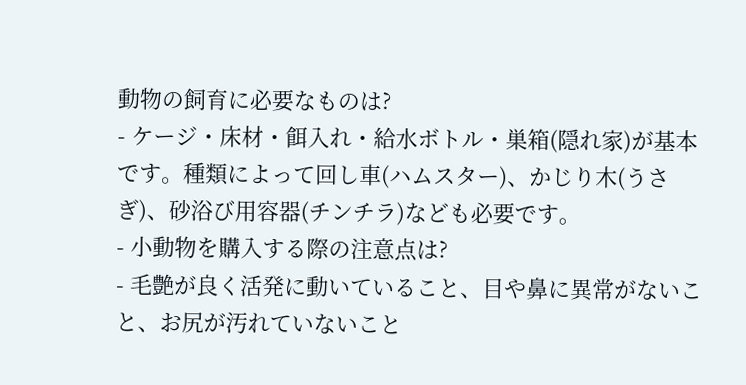動物の飼育に必要なものは?
- ケージ・床材・餌入れ・給水ボトル・巣箱(隠れ家)が基本です。種類によって回し車(ハムスター)、かじり木(うさぎ)、砂浴び用容器(チンチラ)なども必要です。
- 小動物を購入する際の注意点は?
- 毛艶が良く活発に動いていること、目や鼻に異常がないこと、お尻が汚れていないこと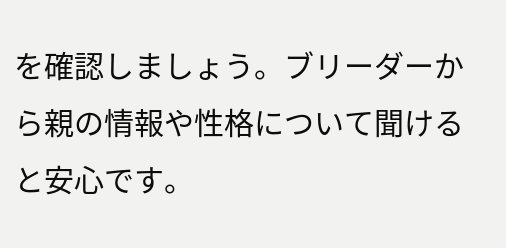を確認しましょう。ブリーダーから親の情報や性格について聞けると安心です。